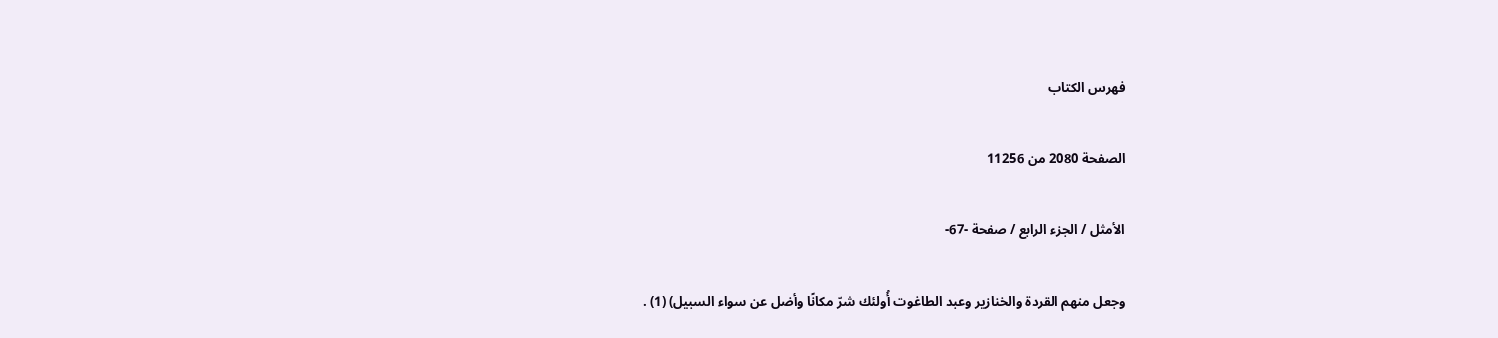فهرس الكتاب

الصفحة 2080 من 11256

الأمثل / الجزء الرابع / صفحة -67-

وجعل منهم القردة والخنازير وعبد الطاغوت أُولئك شرّ مكانًا وأضل عن سواء السبيل) (1) .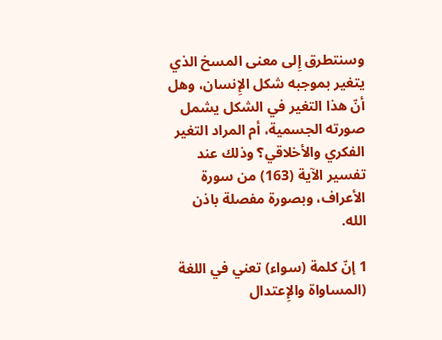وسنتطرق إِلى معنى المسخ الذي يتغير بموجبه شكل الإِنسان، وهل أنّ هذا التغير في الشكل يشمل صورته الجسمية، أم المراد التغير الفكري والأخلاقي؟ وذلك عند تفسير الآية (163) من سورة الأعراف، وبصورة مفصلة باذن الله.

1 إنّ كلمة (سواء) تعني في اللغة (المساواة والإِعتدال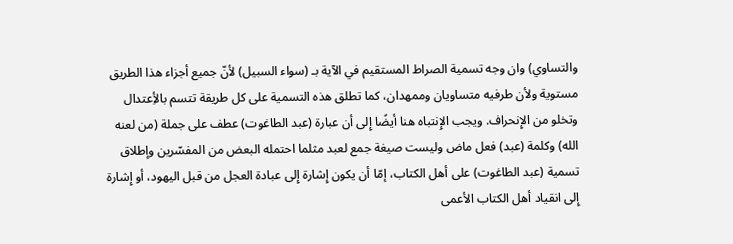والتساوي) وان وجه تسمية الصراط المستقيم في الآية بـ (سواء السبيل) لأنّ جميع أجزاء هذا الطريق مستوية ولأن طرفيه متساويان وممهدان، كما تطلق هذه التسمية على كل طريقة تتسم بالأِعتدال وتخلو من الإِنحراف. ويجب الإِنتباه هنا أيضًا إِلى أن عبارة (عبد الطاغوت) عطف على جملة (من لعنه الله) وكلمة (عبد) فعل ماض وليست صيغة جمع لعبد مثلما احتمله البعض من المفسّرين وإطلاق تسمية (عبد الطاغوت) على أهل الكتاب، إمّا أن يكون إِشارة إِلى عبادة العجل من قبل اليهود، أو إِشارة إِلى انقياد أهل الكتاب الأعمى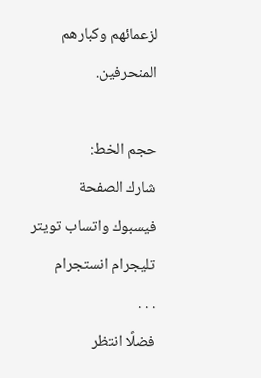لزعمائهم وكبارهم المنحرفين.

حجم الخط:
شارك الصفحة
فيسبوك واتساب تويتر تليجرام انستجرام
. . .
فضلًا انتظر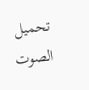تحميل الصوت